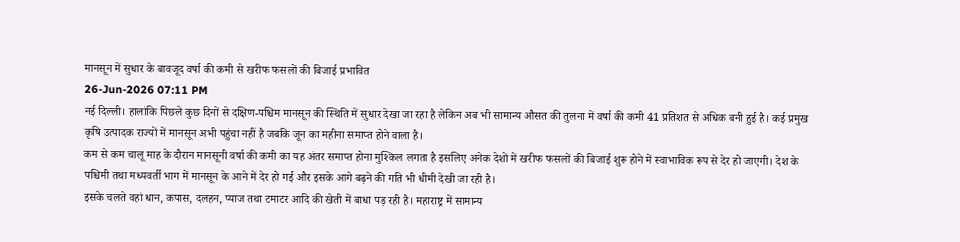मानसून में सुधार के बावजूद वर्षा की कमी से खरीफ फसलों की बिजाई प्रभावित
26-Jun-2026 07:11 PM
नई दिल्ली। हालांकि पिछले कुछ दिनों से दक्षिण-पश्चिम मानसून की स्थिति में सुधार देखा जा रहा है लेकिन अब भी सामान्य औसत की तुलना में वर्षा की कमी 41 प्रतिशत से अधिक बनी हुई है। कई प्रमुख कृषि उत्पादक राज्यों में मानसून अभी पहुंचा नहीं है जबकि जून का महीना समाप्त होने वाला है।
कम से कम चालू माह के दौरान मानसूनी वर्षा की कमी का यह अंतर समाप्त होना मुश्किल लगता है इसलिए अनेक देशों में खरीफ फसलों की बिजाई शुरू होने में स्वाभाविक रूप से देर हो जाएगी। देश के पश्चिमी तथा मध्यवर्ती भाग में मानसून के आने में देर हो गई और इसके आगे बढ़ने की गति भी धीमी देखी जा रही है।
इसके चलते वहां धान, कपास, दलहन, प्याज तथा टमाटर आदि की खेती में बाधा पड़ रही है। महाराष्ट्र में सामान्य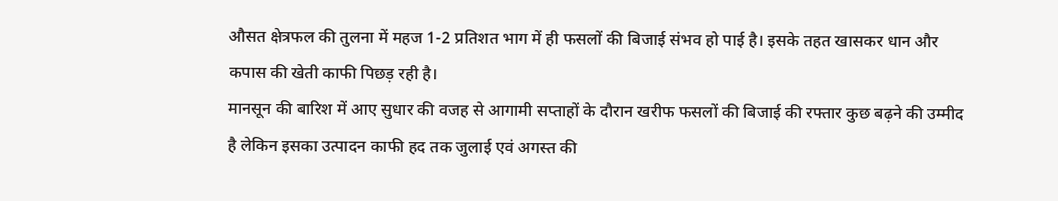औसत क्षेत्रफल की तुलना में महज 1-2 प्रतिशत भाग में ही फसलों की बिजाई संभव हो पाई है। इसके तहत खासकर धान और कपास की खेती काफी पिछड़ रही है।
मानसून की बारिश में आए सुधार की वजह से आगामी सप्ताहों के दौरान खरीफ फसलों की बिजाई की रफ्तार कुछ बढ़ने की उम्मीद है लेकिन इसका उत्पादन काफी हद तक जुलाई एवं अगस्त की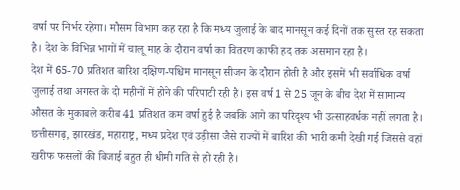वर्षा पर निर्भर रहेगा। मौसम विभाग कह रहा है कि मध्य जुलाई के बाद मानसून कई दिनों तक सुस्त रह सकता है। देश के विभिन्न भागों में चालू माह के दौरान वर्षा का वितरण काफी हद तक असमान रहा है।
देश में 65-70 प्रतिशत बारिश दक्षिण-पश्चिम मानसून सीजन के दौरान होती है और इसमें भी सर्वाधिक वर्षा जुलाई तथा अगस्त के दो महीनों में होने की परिपाटी रही है। इस वर्ष 1 से 25 जून के बीच देश में सामान्य औसत के मुकाबले करीब 41 प्रतिशत कम वर्षा हुई है जबकि आगे का परिदृश्य भी उत्साहवर्धक नहीं लगता है।
छत्तीसगढ़, झारखंड, महाराष्ट्र, मध्य प्रदेश एवं उड़ीसा जैसे राज्यों में बारिश की भारी कमी देखी गई जिससे वहां खरीफ फसलों की बिजाई बहुत ही धीमी गति से हो रही है।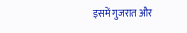इसमें गुजरात और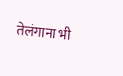तेलंगाना भी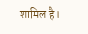शामिल है।